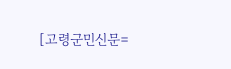[고령군민신문=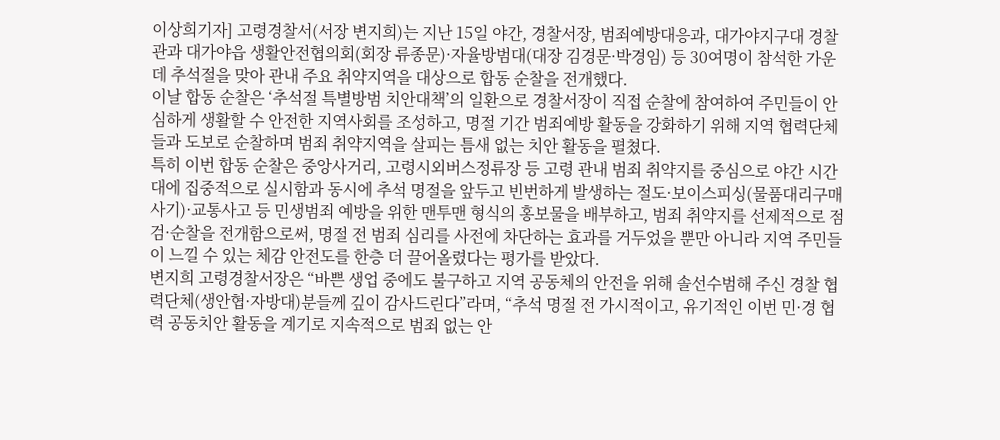이상희기자] 고령경찰서(서장 변지희)는 지난 15일 야간, 경찰서장, 범죄예방대응과, 대가야지구대 경찰관과 대가야읍 생활안전협의회(회장 류종문)·자율방범대(대장 김경문·박경임) 등 30여명이 참석한 가운데 추석절을 맞아 관내 주요 취약지역을 대상으로 합동 순찰을 전개했다.
이날 합동 순찰은 ‘추석절 특별방범 치안대책’의 일환으로 경찰서장이 직접 순찰에 참여하여 주민들이 안심하게 생활할 수 안전한 지역사회를 조성하고, 명절 기간 범죄예방 활동을 강화하기 위해 지역 협력단체들과 도보로 순찰하며 범죄 취약지역을 살피는 틈새 없는 치안 활동을 펼쳤다.
특히 이번 합동 순찰은 중앙사거리, 고령시외버스정류장 등 고령 관내 범죄 취약지를 중심으로 야간 시간대에 집중적으로 실시함과 동시에 추석 명절을 앞두고 빈번하게 발생하는 절도·보이스피싱(물품대리구매사기)·교통사고 등 민생범죄 예방을 위한 맨투맨 형식의 홍보물을 배부하고, 범죄 취약지를 선제적으로 점검·순찰을 전개함으로써, 명절 전 범죄 심리를 사전에 차단하는 효과를 거두었을 뿐만 아니라 지역 주민들이 느낄 수 있는 체감 안전도를 한층 더 끌어올렸다는 평가를 받았다.
변지희 고령경찰서장은 “바쁜 생업 중에도 불구하고 지역 공동체의 안전을 위해 솔선수범해 주신 경찰 협력단체(생안협·자방대)분들께 깊이 감사드린다”라며, “추석 명절 전 가시적이고, 유기적인 이번 민·경 협력 공동치안 활동을 계기로 지속적으로 범죄 없는 안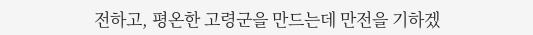전하고, 평온한 고령군을 만드는데 만전을 기하겠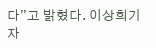다”고 밝혔다. 이상희기자